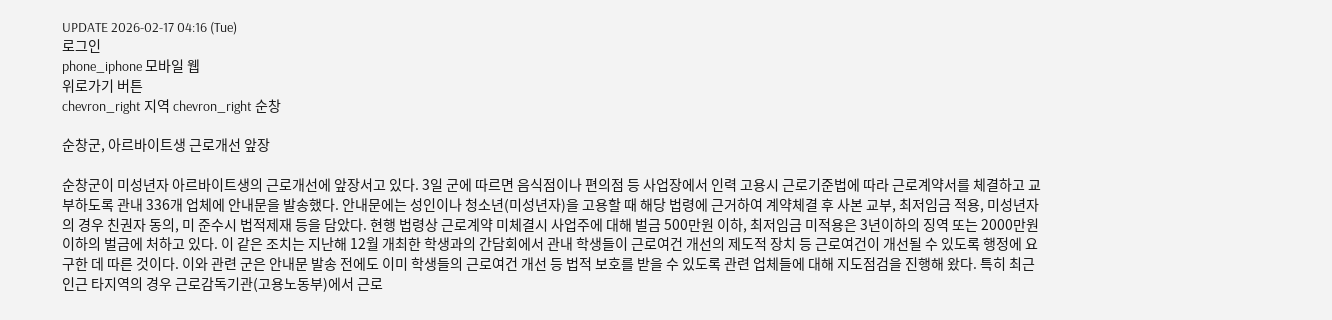UPDATE 2026-02-17 04:16 (Tue)
로그인
phone_iphone 모바일 웹
위로가기 버튼
chevron_right 지역 chevron_right 순창

순창군, 아르바이트생 근로개선 앞장

순창군이 미성년자 아르바이트생의 근로개선에 앞장서고 있다. 3일 군에 따르면 음식점이나 편의점 등 사업장에서 인력 고용시 근로기준법에 따라 근로계약서를 체결하고 교부하도록 관내 336개 업체에 안내문을 발송했다. 안내문에는 성인이나 청소년(미성년자)을 고용할 때 해당 법령에 근거하여 계약체결 후 사본 교부, 최저임금 적용, 미성년자의 경우 친권자 동의, 미 준수시 법적제재 등을 담았다. 현행 법령상 근로계약 미체결시 사업주에 대해 벌금 500만원 이하, 최저임금 미적용은 3년이하의 징역 또는 2000만원 이하의 벌금에 처하고 있다. 이 같은 조치는 지난해 12월 개최한 학생과의 간담회에서 관내 학생들이 근로여건 개선의 제도적 장치 등 근로여건이 개선될 수 있도록 행정에 요구한 데 따른 것이다. 이와 관련 군은 안내문 발송 전에도 이미 학생들의 근로여건 개선 등 법적 보호를 받을 수 있도록 관련 업체들에 대해 지도점검을 진행해 왔다. 특히 최근 인근 타지역의 경우 근로감독기관(고용노동부)에서 근로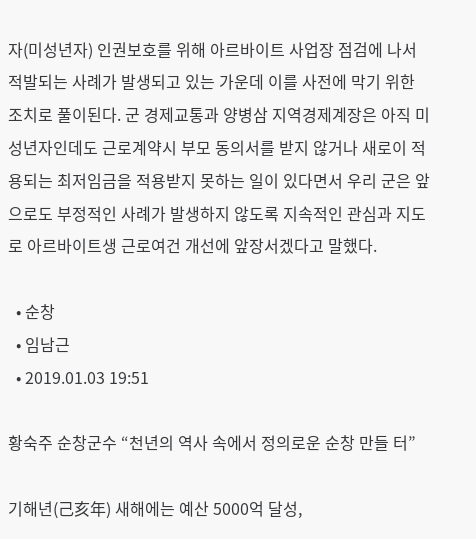자(미성년자) 인권보호를 위해 아르바이트 사업장 점검에 나서 적발되는 사례가 발생되고 있는 가운데 이를 사전에 막기 위한 조치로 풀이된다. 군 경제교통과 양병삼 지역경제계장은 아직 미성년자인데도 근로계약시 부모 동의서를 받지 않거나 새로이 적용되는 최저임금을 적용받지 못하는 일이 있다면서 우리 군은 앞으로도 부정적인 사례가 발생하지 않도록 지속적인 관심과 지도로 아르바이트생 근로여건 개선에 앞장서겠다고 말했다.

  • 순창
  • 임남근
  • 2019.01.03 19:51

황숙주 순창군수 “천년의 역사 속에서 정의로운 순창 만들 터”

기해년(己亥年) 새해에는 예산 5000억 달성,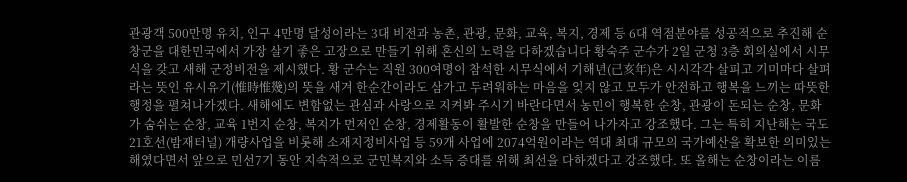관광객 500만명 유치, 인구 4만명 달성이라는 3대 비전과 농촌, 관광, 문화, 교육, 복지, 경제 등 6대 역점분야를 성공적으로 추진해 순창군을 대한민국에서 가장 살기 좋은 고장으로 만들기 위해 혼신의 노력을 다하겠습니다 황숙주 군수가 2일 군청 3층 회의실에서 시무식을 갖고 새해 군정비전을 제시했다. 황 군수는 직원 300여명이 참석한 시무식에서 기해년(己亥年)은 시시각각 살피고 기미마다 살펴라는 뜻인 유시유기(惟時惟幾)의 뜻을 새겨 한순간이라도 삼가고 두려워하는 마음을 잊지 않고 모두가 안전하고 행복을 느끼는 따뜻한 행정을 펼쳐나가겠다. 새해에도 변함없는 관심과 사랑으로 지켜봐 주시기 바란다면서 농민이 행복한 순창, 관광이 돈되는 순창, 문화가 숨쉬는 순창, 교육 1번지 순창, 복지가 먼저인 순창, 경제활동이 활발한 순창을 만들어 나가자고 강조했다. 그는 특히 지난해는 국도 21호선(밤재터널) 개량사업을 비롯해 소재지정비사업 등 59개 사업에 2074억원이라는 역대 최대 규모의 국가예산을 확보한 의미있는 해였다면서 앞으로 민선7기 동안 지속적으로 군민복지와 소득 증대를 위해 최선을 다하겠다고 강조했다. 또 올해는 순창이라는 이름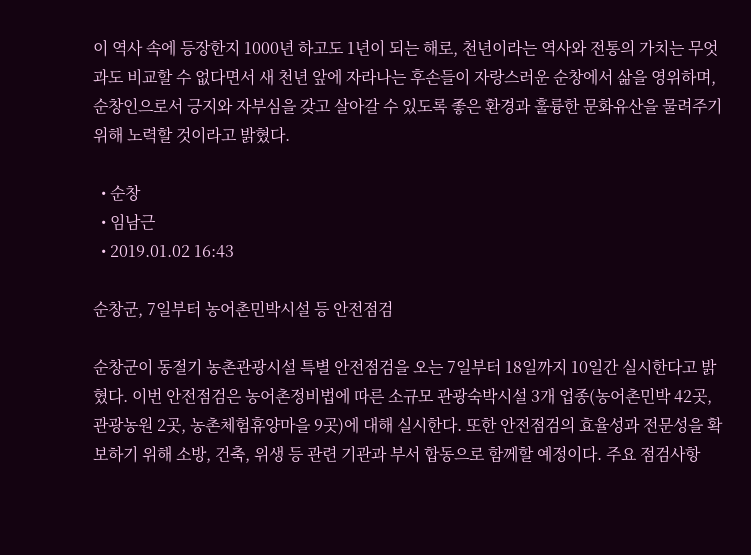이 역사 속에 등장한지 1000년 하고도 1년이 되는 해로, 천년이라는 역사와 전통의 가치는 무엇과도 비교할 수 없다면서 새 천년 앞에 자라나는 후손들이 자랑스러운 순창에서 삶을 영위하며, 순창인으로서 긍지와 자부심을 갖고 살아갈 수 있도록 좋은 환경과 훌륭한 문화유산을 물려주기 위해 노력할 것이라고 밝혔다.

  • 순창
  • 임남근
  • 2019.01.02 16:43

순창군, 7일부터 농어촌민박시설 등 안전점검

순창군이 동절기 농촌관광시설 특별 안전점검을 오는 7일부터 18일까지 10일간 실시한다고 밝혔다. 이번 안전점검은 농어촌정비법에 따른 소규모 관광숙박시설 3개 업종(농어촌민박 42곳, 관광농원 2곳, 농촌체험휴양마을 9곳)에 대해 실시한다. 또한 안전점검의 효율성과 전문성을 확보하기 위해 소방, 건축, 위생 등 관련 기관과 부서 합동으로 함께할 예정이다. 주요 점검사항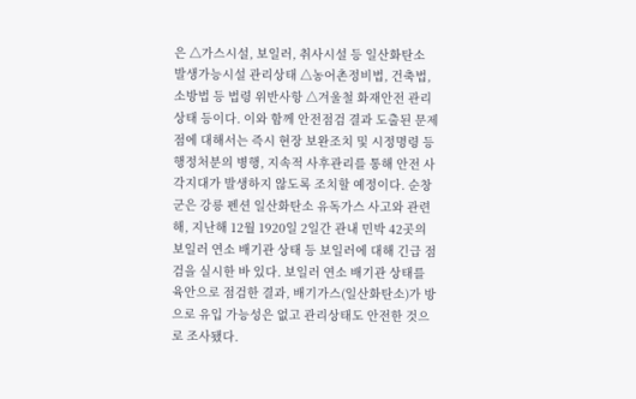은 △가스시설, 보일러, 취사시설 등 일산화탄소 발생가능시설 관리상태 △농어촌정비법, 건축법, 소방법 등 법령 위반사항 △겨울철 화재안전 관리상태 등이다. 이와 함께 안전점검 결과 도출된 문제점에 대해서는 즉시 현장 보완조치 및 시정명령 등 행정처분의 병행, 지속적 사후관리를 통해 안전 사각지대가 발생하지 않도록 조치할 예정이다. 순창군은 강릉 펜션 일산화탄소 유독가스 사고와 관련해, 지난해 12월 1920일 2일간 관내 민박 42곳의 보일러 연소 배기관 상태 등 보일러에 대해 긴급 점검을 실시한 바 있다. 보일러 연소 배기관 상태를 육안으로 점검한 결과, 배기가스(일산화탄소)가 방으로 유입 가능성은 없고 관리상태도 안전한 것으로 조사됐다.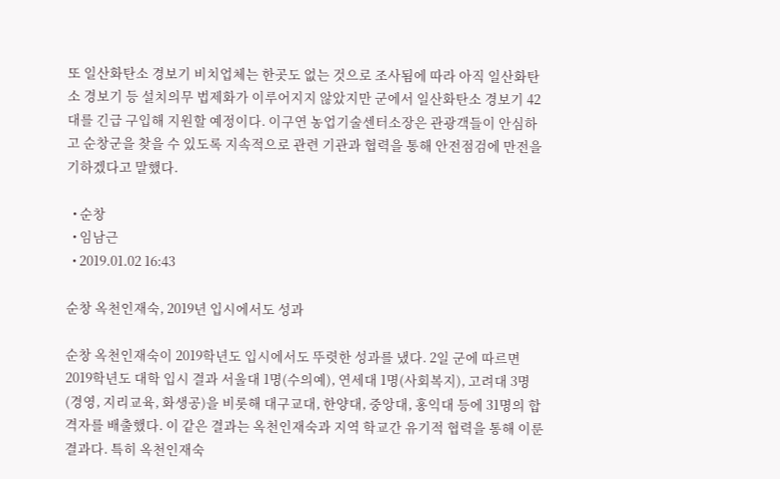또 일산화탄소 경보기 비치업체는 한곳도 없는 것으로 조사됨에 따라 아직 일산화탄소 경보기 등 설치의무 법제화가 이루어지지 않았지만 군에서 일산화탄소 경보기 42대를 긴급 구입해 지원할 예정이다. 이구연 농업기술센터소장은 관광객들이 안심하고 순창군을 찾을 수 있도록 지속적으로 관련 기관과 협력을 통해 안전점검에 만전을 기하겠다고 말했다.

  • 순창
  • 임남근
  • 2019.01.02 16:43

순창 옥천인재숙, 2019년 입시에서도 성과

순창 옥천인재숙이 2019학년도 입시에서도 뚜렷한 성과를 냈다. 2일 군에 따르면 2019학년도 대학 입시 결과 서울대 1명(수의예), 연세대 1명(사회복지), 고려대 3명(경영, 지리교육, 화생공)을 비롯해 대구교대, 한양대, 중앙대, 홍익대 등에 31명의 합격자를 배출했다. 이 같은 결과는 옥천인재숙과 지역 학교간 유기적 협력을 통해 이룬 결과다. 특히 옥천인재숙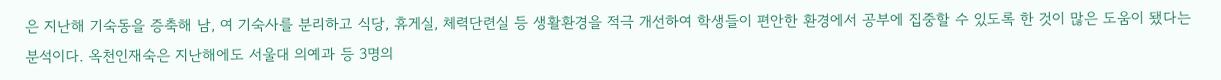은 지난해 기숙동을 증축해 남, 여 기숙사를 분리하고 식당, 휴게실, 체력단련실 등 생활환경을 적극 개선하여 학생들이 편안한 환경에서 공부에 집중할 수 있도록 한 것이 많은 도움이 됐다는 분석이다. 옥천인재숙은 지난해에도 서울대 의예과 등 3명의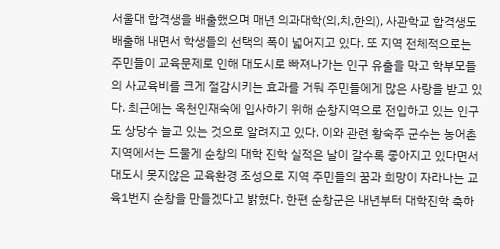서울대 합격생을 배출했으며 매년 의과대학(의,치,한의), 사관학교 합격생도 배출해 내면서 학생들의 선택의 폭이 넓어지고 있다. 또 지역 전체적으로는 주민들이 교육문제로 인해 대도시로 빠져나가는 인구 유출을 막고 학부모들의 사교육비를 크게 절감시키는 효과를 거둬 주민들에게 많은 사랑을 받고 있다. 최근에는 옥천인재숙에 입사하기 위해 순창지역으로 전입하고 있는 인구도 상당수 늘고 있는 것으로 알려지고 있다. 이와 관련 황숙주 군수는 농어촌 지역에서는 드물게 순창의 대학 진학 실적은 날이 갈수록 좋아지고 있다면서 대도시 못지않은 교육환경 조성으로 지역 주민들의 꿈과 희망이 자라나는 교육1번지 순창을 만들겠다고 밝혔다. 한편 순창군은 내년부터 대학진학 축하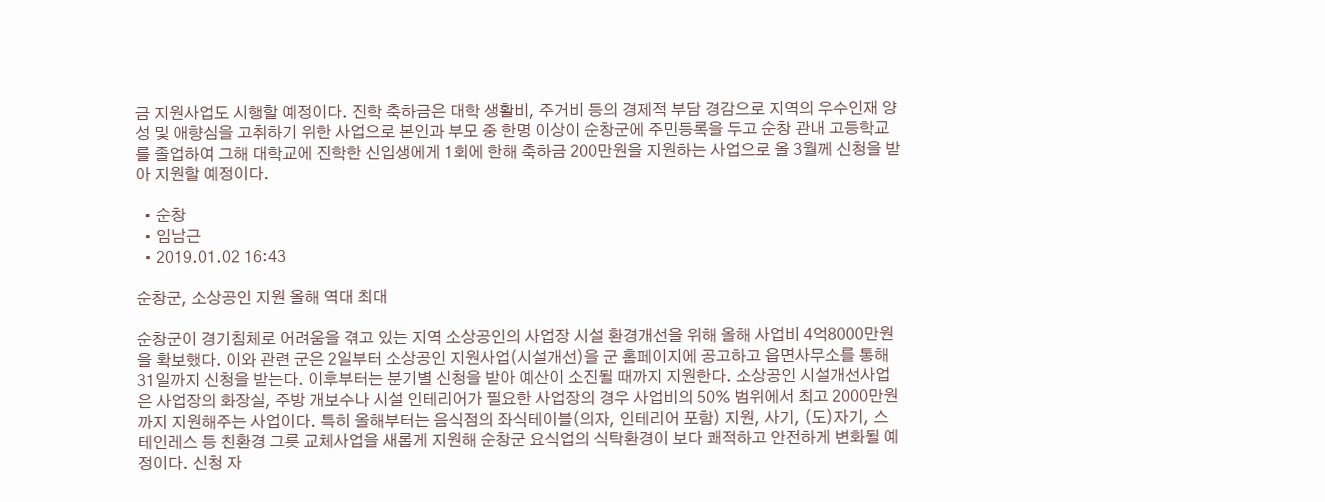금 지원사업도 시행할 예정이다. 진학 축하금은 대학 생활비, 주거비 등의 경제적 부담 경감으로 지역의 우수인재 양성 및 애향심을 고취하기 위한 사업으로 본인과 부모 중 한명 이상이 순창군에 주민등록을 두고 순창 관내 고등학교를 졸업하여 그해 대학교에 진학한 신입생에게 1회에 한해 축하금 200만원을 지원하는 사업으로 올 3월께 신청을 받아 지원할 예정이다.

  • 순창
  • 임남근
  • 2019.01.02 16:43

순창군, 소상공인 지원 올해 역대 최대

순창군이 경기침체로 어려움을 겪고 있는 지역 소상공인의 사업장 시설 환경개선을 위해 올해 사업비 4억8000만원을 확보했다. 이와 관련 군은 2일부터 소상공인 지원사업(시설개선)을 군 홈페이지에 공고하고 읍면사무소를 통해 31일까지 신청을 받는다. 이후부터는 분기별 신청을 받아 예산이 소진될 때까지 지원한다. 소상공인 시설개선사업은 사업장의 화장실, 주방 개보수나 시설 인테리어가 필요한 사업장의 경우 사업비의 50% 범위에서 최고 2000만원까지 지원해주는 사업이다. 특히 올해부터는 음식점의 좌식테이블(의자, 인테리어 포함) 지원, 사기, (도)자기, 스테인레스 등 친환경 그릇 교체사업을 새롭게 지원해 순창군 요식업의 식탁환경이 보다 쾌적하고 안전하게 변화될 예정이다. 신청 자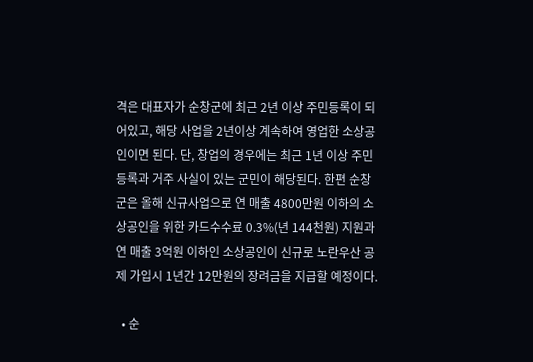격은 대표자가 순창군에 최근 2년 이상 주민등록이 되어있고, 해당 사업을 2년이상 계속하여 영업한 소상공인이면 된다. 단, 창업의 경우에는 최근 1년 이상 주민등록과 거주 사실이 있는 군민이 해당된다. 한편 순창군은 올해 신규사업으로 연 매출 4800만원 이하의 소상공인을 위한 카드수수료 0.3%(년 144천원) 지원과 연 매출 3억원 이하인 소상공인이 신규로 노란우산 공제 가입시 1년간 12만원의 장려금을 지급할 예정이다.

  • 순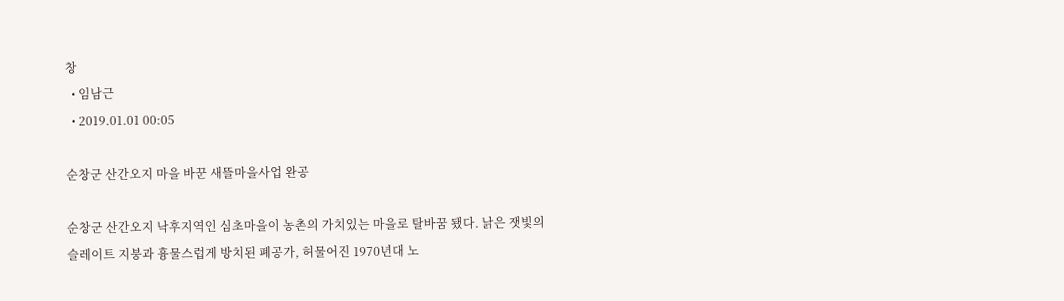창
  • 임남근
  • 2019.01.01 00:05

순창군 산간오지 마을 바꾼 새뜰마을사업 완공

순창군 산간오지 낙후지역인 심초마을이 농촌의 가치있는 마을로 탈바꿈 됐다. 낡은 잿빛의 슬레이트 지붕과 흉물스럽게 방치된 폐공가, 허물어진 1970년대 노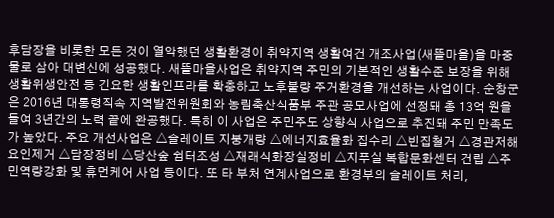후담장을 비롯한 모든 것이 열악했던 생활환경이 취약지역 생활여건 개조사업(새뜰마을)을 마중물로 삼아 대변신에 성공했다. 새뜰마을사업은 취약지역 주민의 기본적인 생활수준 보장을 위해 생활위생안전 등 긴요한 생활인프라를 확충하고 노후불량 주거환경을 개선하는 사업이다. 순창군은 2016년 대통령직속 지역발전위원회와 농림축산식품부 주관 공모사업에 선정돼 총 13억 원을 들여 3년간의 노력 끝에 완공했다. 특히 이 사업은 주민주도 상향식 사업으로 추진돼 주민 만족도가 높았다. 주요 개선사업은 △슬레이트 지붕개량 △에너지효율화 집수리 △빈집철거 △경관저해 요인제거 △담장정비 △당산숲 쉼터조성 △재래식화장실정비 △지푸실 복합문화센터 건립 △주민역량강화 및 휴먼케어 사업 등이다. 또 타 부처 연계사업으로 환경부의 슬레이트 처리,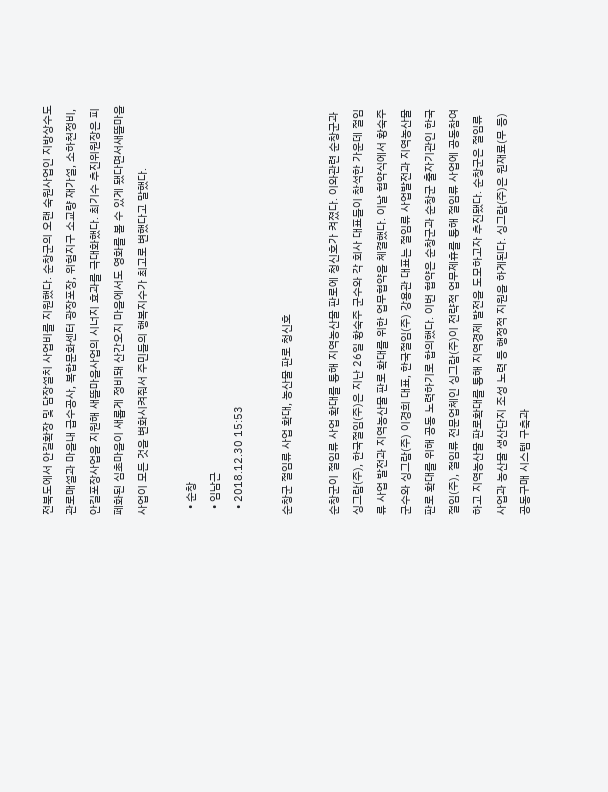전북도에서 안길확장 및 담장설치 사업비를 지원했다. 순창군의 오랜 숙원사업인 지방상수도 관로매설과 마을내 급수공사, 복합문화센터 광장포장, 위험지구 소교량 재가설, 소하천정비, 안길포장사업을 지원해 새뜰마을사업의 시너지 효과를 극대화했다. 최기수 추진위원장은 피페화된 심초마을이 새롭게 정비돼 산간오지 마을에서도 영화를 볼 수 있게 됐다면서새뜰마을사업이 모든 것을 변화시켜줘서 주민들의 행복지수가 최고로 변했다고 말했다.

  • 순창
  • 임남근
  • 2018.12.30 15:53

순창군 절임류 사업 확대, 농산물 판로 청신호

순창군이 절임류 사업 확대를 통해 지역농산물 판로에 청신호가 켜졌다. 이와관련 순창군과 싱그람(주), 한국절임(주)은 지난 26일 황숙주 군수와 각 회사 대표들이 참석한 가운데 절임류 사업 발전과 지역농산물 판로 확대를 위한 업무협약을 체결했다. 이날 협약식에서 황숙주 군수와 싱그람(주) 이경희 대표, 한국절임(주) 강용관 대표는 절임류 사업발전과 지역농산물 판로 확대를 위해 공동 노력하기로 합의했다. 이번 협약은 순창군과 순창군 출자기관인 한국절임(주), 절임류 전문업체인 싱그람(주)이 전략적 업무제휴를 통해 절임류 사업에 공동참여하고 지역농산물 판로확대를 통해 지역경제 발전을 도모하고자 추진됐다. 순창군은 절임류 사업과 농산물 생산단지 조성 노력 등 행정적 지원을 하게된다. 싱그람(주)은 원재료(무 등) 공동구매 시스템 구축과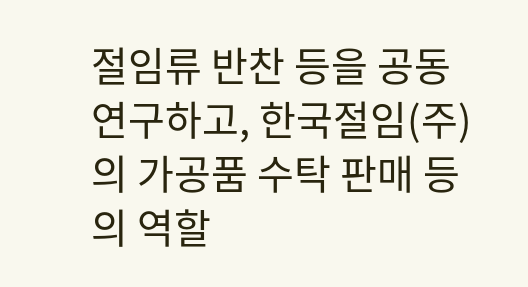절임류 반찬 등을 공동연구하고, 한국절임(주)의 가공품 수탁 판매 등의 역할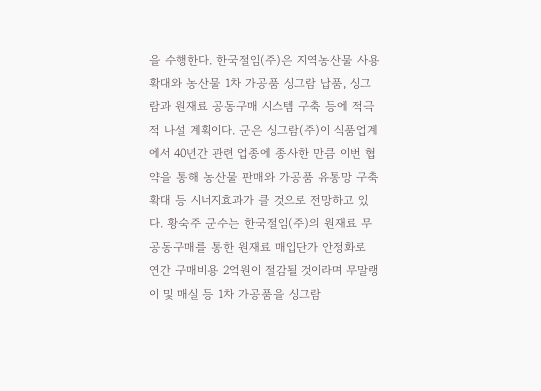을 수행한다. 한국절임(주)은 지역농산물 사용확대와 농산물 1차 가공품 싱그람 납품, 싱그람과 원재료 공동구매 시스템 구축 등에 적극적 나설 계획이다. 군은 싱그람(주)이 식품업계에서 40년간 관련 업종에 종사한 만큼 이번 협약을 통해 농산물 판매와 가공품 유통망 구축 확대 등 시너지효과가 클 것으로 전망하고 있다. 황숙주 군수는 한국절임(주)의 원재료 무 공동구매를 통한 원재료 매입단가 안정화로 연간 구매비용 2억원이 절감될 것이라며 무말랭이 및 매실 등 1차 가공품을 싱그람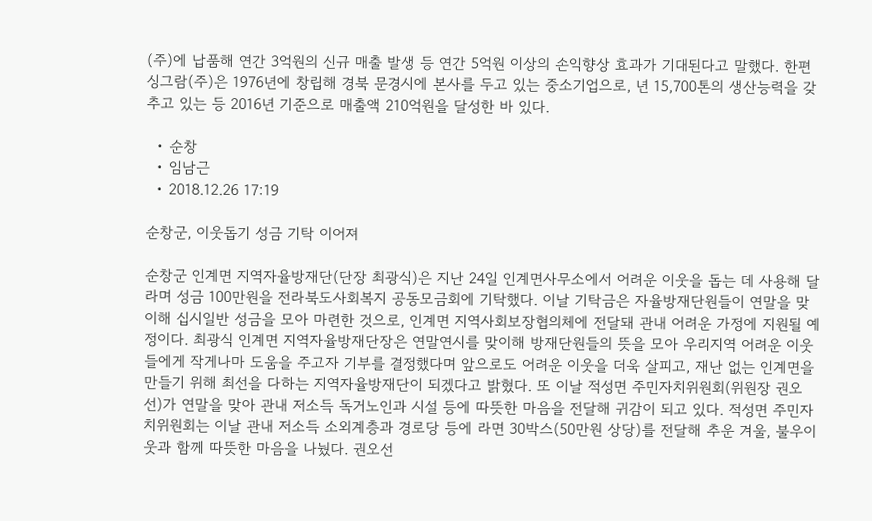(주)에 납품해 연간 3억원의 신규 매출 발생 등 연간 5억원 이상의 손익향상 효과가 기대된다고 말했다. 한편 싱그람(주)은 1976년에 창립해 경북 문경시에 본사를 두고 있는 중소기업으로, 년 15,700톤의 생산능력을 갖추고 있는 등 2016년 기준으로 매출액 210억원을 달성한 바 있다.

  • 순창
  • 임남근
  • 2018.12.26 17:19

순창군, 이웃돕기 성금 기탁 이어져

순창군 인계면 지역자율방재단(단장 최광식)은 지난 24일 인계면사무소에서 어려운 이웃을 돕는 데 사용해 달라며 성금 100만원을 전라북도사회복지 공동모금회에 기탁했다. 이날 기탁금은 자율방재단원들이 연말을 맞이해 십시일반 성금을 모아 마련한 것으로, 인계면 지역사회보장협의체에 전달돼 관내 어려운 가정에 지원될 예정이다. 최광식 인계면 지역자율방재단장은 연말연시를 맞이해 방재단원들의 뜻을 모아 우리지역 어려운 이웃들에게 작게나마 도움을 주고자 기부를 결정했다며 앞으로도 어려운 이웃을 더욱 살피고, 재난 없는 인계면을 만들기 위해 최선을 다하는 지역자율방재단이 되겠다고 밝혔다. 또 이날 적성면 주민자치위원회(위원장 권오선)가 연말을 맞아 관내 저소득 독거노인과 시설 등에 따뜻한 마음을 전달해 귀감이 되고 있다. 적성면 주민자치위원회는 이날 관내 저소득 소외계층과 경로당 등에 라면 30박스(50만원 상당)를 전달해 추운 겨울, 불우이웃과 함께 따뜻한 마음을 나눴다. 권오선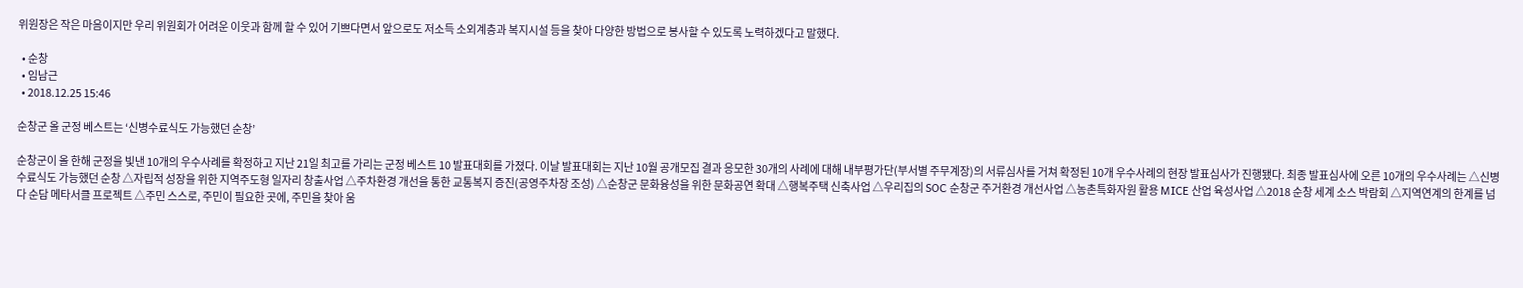위원장은 작은 마음이지만 우리 위원회가 어려운 이웃과 함께 할 수 있어 기쁘다면서 앞으로도 저소득 소외계층과 복지시설 등을 찾아 다양한 방법으로 봉사할 수 있도록 노력하겠다고 말했다.

  • 순창
  • 임남근
  • 2018.12.25 15:46

순창군 올 군정 베스트는 ‘신병수료식도 가능했던 순창’

순창군이 올 한해 군정을 빛낸 10개의 우수사례를 확정하고 지난 21일 최고를 가리는 군정 베스트 10 발표대회를 가졌다. 이날 발표대회는 지난 10월 공개모집 결과 응모한 30개의 사례에 대해 내부평가단(부서별 주무계장)의 서류심사를 거쳐 확정된 10개 우수사례의 현장 발표심사가 진행됐다. 최종 발표심사에 오른 10개의 우수사례는 △신병수료식도 가능했던 순창 △자립적 성장을 위한 지역주도형 일자리 창출사업 △주차환경 개선을 통한 교통복지 증진(공영주차장 조성) △순창군 문화융성을 위한 문화공연 확대 △행복주택 신축사업 △우리집의 SOC 순창군 주거환경 개선사업 △농촌특화자원 활용 MICE 산업 육성사업 △2018 순창 세계 소스 박람회 △지역연계의 한계를 넘다 순담 메타서클 프로젝트 △주민 스스로, 주민이 필요한 곳에, 주민을 찾아 움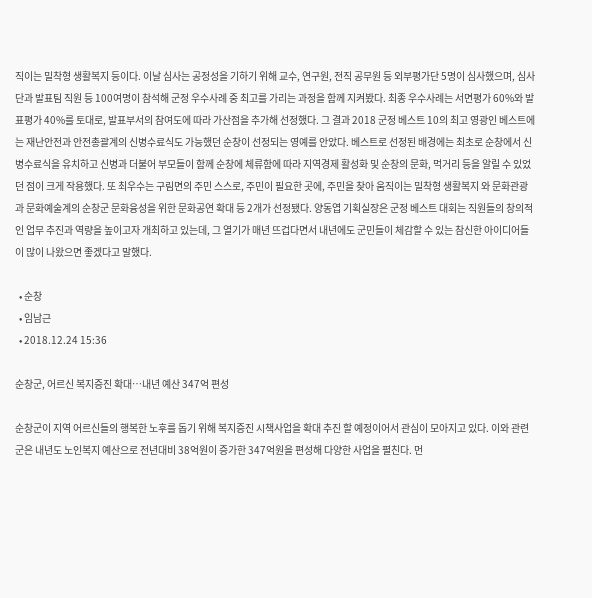직이는 밀착형 생활복지 등이다. 이날 심사는 공정성을 기하기 위해 교수, 연구원, 전직 공무원 등 외부평가단 5명이 심사했으며, 심사단과 발표팀 직원 등 100여명이 참석해 군정 우수사례 중 최고를 가리는 과정을 함께 지켜봤다. 최종 우수사례는 서면평가 60%와 발표평가 40%를 토대로, 발표부서의 참여도에 따라 가산점을 추가해 선정했다. 그 결과 2018 군정 베스트 10의 최고 영광인 베스트에는 재난안전과 안전총괄계의 신병수료식도 가능했던 순창이 선정되는 영예를 안았다. 베스트로 선정된 배경에는 최초로 순창에서 신병수료식을 유치하고 신병과 더불어 부모들이 함께 순창에 체류함에 따라 지역경제 활성화 및 순창의 문화, 먹거리 등을 알릴 수 있었던 점이 크게 작용했다. 또 최우수는 구림면의 주민 스스로, 주민이 필요한 곳에, 주민을 찾아 움직이는 밀착형 생활복지 와 문화관광과 문화예술계의 순창군 문화융성을 위한 문화공연 확대 등 2개가 선정됐다. 양동엽 기획실장은 군정 베스트 대회는 직원들의 창의적인 업무 추진과 역량을 높이고자 개최하고 있는데, 그 열기가 매년 뜨겁다면서 내년에도 군민들이 체감할 수 있는 참신한 아이디어들이 많이 나왔으면 좋겠다고 말했다.

  • 순창
  • 임남근
  • 2018.12.24 15:36

순창군, 어르신 복지증진 확대…내년 예산 347억 편성

순창군이 지역 어르신들의 행복한 노후를 돕기 위해 복지증진 시책사업을 확대 추진 할 예정이어서 관심이 모아지고 있다. 이와 관련 군은 내년도 노인복지 예산으로 전년대비 38억원이 증가한 347억원을 편성해 다양한 사업을 펼친다. 먼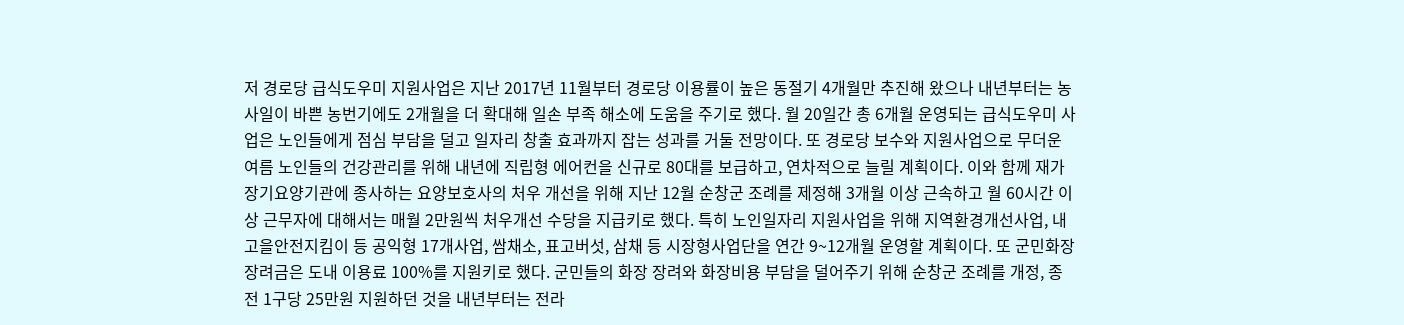저 경로당 급식도우미 지원사업은 지난 2017년 11월부터 경로당 이용률이 높은 동절기 4개월만 추진해 왔으나 내년부터는 농사일이 바쁜 농번기에도 2개월을 더 확대해 일손 부족 해소에 도움을 주기로 했다. 월 20일간 총 6개월 운영되는 급식도우미 사업은 노인들에게 점심 부담을 덜고 일자리 창출 효과까지 잡는 성과를 거둘 전망이다. 또 경로당 보수와 지원사업으로 무더운 여름 노인들의 건강관리를 위해 내년에 직립형 에어컨을 신규로 80대를 보급하고, 연차적으로 늘릴 계획이다. 이와 함께 재가장기요양기관에 종사하는 요양보호사의 처우 개선을 위해 지난 12월 순창군 조례를 제정해 3개월 이상 근속하고 월 60시간 이상 근무자에 대해서는 매월 2만원씩 처우개선 수당을 지급키로 했다. 특히 노인일자리 지원사업을 위해 지역환경개선사업, 내고을안전지킴이 등 공익형 17개사업, 쌈채소, 표고버섯, 삼채 등 시장형사업단을 연간 9~12개월 운영할 계획이다. 또 군민화장 장려금은 도내 이용료 100%를 지원키로 했다. 군민들의 화장 장려와 화장비용 부담을 덜어주기 위해 순창군 조례를 개정, 종전 1구당 25만원 지원하던 것을 내년부터는 전라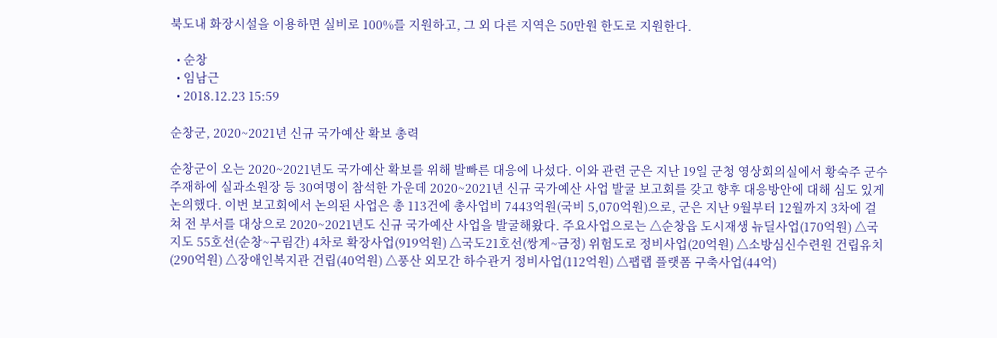북도내 화장시설을 이용하면 실비로 100%를 지원하고, 그 외 다른 지역은 50만원 한도로 지원한다.

  • 순창
  • 임남근
  • 2018.12.23 15:59

순창군, 2020~2021년 신규 국가예산 확보 총력

순창군이 오는 2020~2021년도 국가예산 확보를 위해 발빠른 대응에 나섰다. 이와 관련 군은 지난 19일 군청 영상회의실에서 황숙주 군수 주재하에 실과소원장 등 30여명이 참석한 가운데 2020~2021년 신규 국가예산 사업 발굴 보고회를 갖고 향후 대응방안에 대해 심도 있게 논의했다. 이번 보고회에서 논의된 사업은 총 113건에 총사업비 7443억원(국비 5,070억원)으로, 군은 지난 9월부터 12월까지 3차에 걸쳐 전 부서를 대상으로 2020~2021년도 신규 국가예산 사업을 발굴해왔다. 주요사업으로는 △순창읍 도시재생 뉴딜사업(170억원) △국지도 55호선(순창~구림간) 4차로 확장사업(919억원) △국도21호선(쌍계~금정) 위험도로 정비사업(20억원) △소방심신수련원 건립유치(290억원) △장애인복지관 건립(40억원) △풍산 외모간 하수관거 정비사업(112억원) △팹랩 플랫폼 구축사업(44억)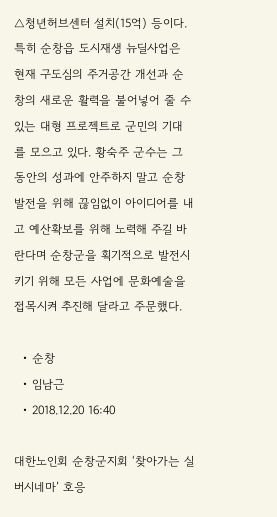△청년허브센터 설치(15억) 등이다. 특히 순창읍 도시재생 뉴딜사업은 현재 구도심의 주거공간 개선과 순창의 새로운 활력을 불어넣어 줄 수 있는 대형 프로젝트로 군민의 기대를 모으고 있다. 황숙주 군수는 그동안의 성과에 안주하지 말고 순창발전을 위해 끊임없이 아이디어를 내고 예산확보를 위해 노력해 주길 바란다며 순창군을 획기적으로 발전시키기 위해 모든 사업에 문화예술을 접목시켜 추진해 달라고 주문했다.

  • 순창
  • 임남근
  • 2018.12.20 16:40

대한노인회 순창군지회 ‘찾아가는 실버시네마’ 호응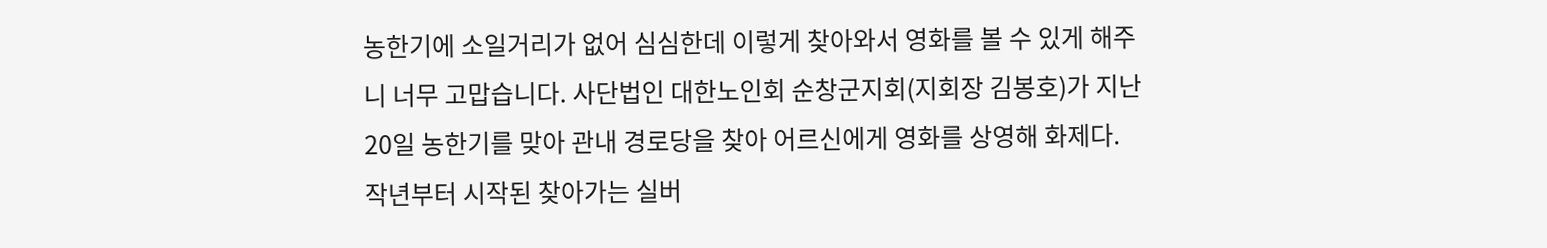농한기에 소일거리가 없어 심심한데 이렇게 찾아와서 영화를 볼 수 있게 해주니 너무 고맙습니다. 사단법인 대한노인회 순창군지회(지회장 김봉호)가 지난 20일 농한기를 맞아 관내 경로당을 찾아 어르신에게 영화를 상영해 화제다. 작년부터 시작된 찾아가는 실버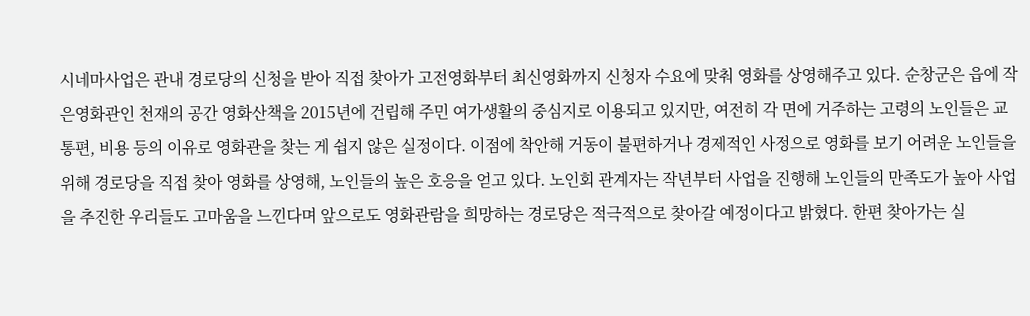시네마사업은 관내 경로당의 신청을 받아 직접 찾아가 고전영화부터 최신영화까지 신청자 수요에 맞춰 영화를 상영해주고 있다. 순창군은 읍에 작은영화관인 천재의 공간 영화산책을 2015년에 건립해 주민 여가생활의 중심지로 이용되고 있지만, 여전히 각 면에 거주하는 고령의 노인들은 교통편, 비용 등의 이유로 영화관을 찾는 게 쉽지 않은 실정이다. 이점에 착안해 거동이 불편하거나 경제적인 사정으로 영화를 보기 어려운 노인들을 위해 경로당을 직접 찾아 영화를 상영해, 노인들의 높은 호응을 얻고 있다. 노인회 관계자는 작년부터 사업을 진행해 노인들의 만족도가 높아 사업을 추진한 우리들도 고마움을 느낀다며 앞으로도 영화관람을 희망하는 경로당은 적극적으로 찾아갈 예정이다고 밝혔다. 한편 찾아가는 실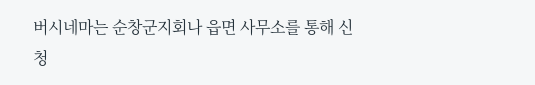버시네마는 순창군지회나 읍면 사무소를 통해 신청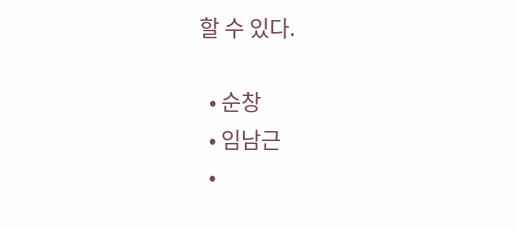할 수 있다.

  • 순창
  • 임남근
  •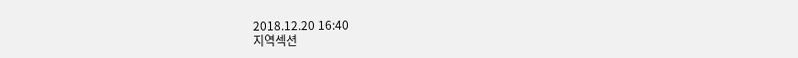2018.12.20 16:40
지역섹션